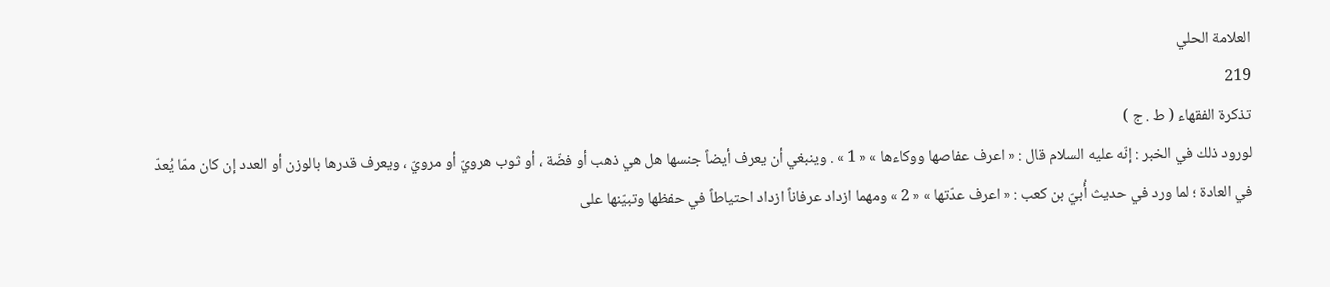العلامة الحلي
219
تذكرة الفقهاء ( ط . ج )
لورود ذلك في الخبر : إنّه عليه السلام قال : « اعرف عفاصها ووكاءها » « 1 » . وينبغي أن يعرف أيضاً جنسها هل هي ذهب أو فضّة ، أو ثوب هرويّ أو مرويّ ، ويعرف قدرها بالوزن أو العدد إن كان ممّا يُعدّ في العادة ؛ لما ورد في حديث أُبيّ بن كعب : « اعرف عدّتها » « 2 » ومهما ازداد عرفاناً ازداد احتياطاً في حفظها وتبيّنها على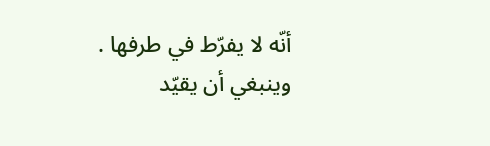أنّه لا يفرّط في طرفها . وينبغي أن يقيّد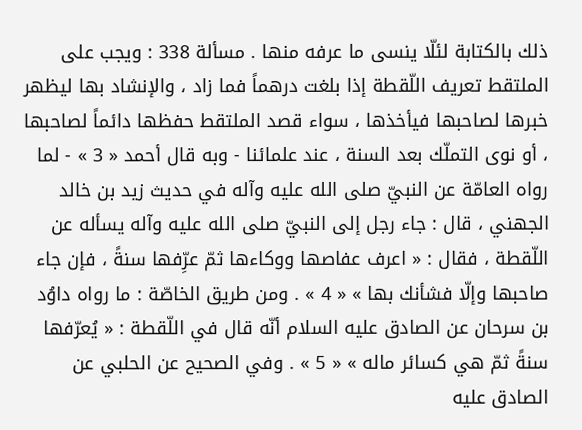ذلك بالكتابة لئلّا ينسى ما عرفه منها . مسألة 338 : ويجب على الملتقط تعريف اللّقطة إذا بلغت درهماً فما زاد ، والإنشاد بها ليظهر خبرها لصاحبها فيأخذها ، سواء قصد الملتقط حفظها دائماً لصاحبها ، أو نوى التملّك بعد السنة ، عند علمائنا - وبه قال أحمد « 3 » - لما رواه العامّة عن النبيّ صلى الله عليه وآله في حديث زيد بن خالد الجهني ، قال : جاء رجل إلى النبيّ صلى الله عليه وآله يسأله عن اللّقطة ، فقال : « اعرف عفاصها ووكاءها ثمّ عرِّفها سنةً ، فإن جاء صاحبها وإلّا فشأنك بها » « 4 » . ومن طريق الخاصّة : ما رواه داوُد بن سرحان عن الصادق عليه السلام أنّه قال في اللّقطة : « يُعرّفها سنةً ثمّ هي كسائر ماله » « 5 » . وفي الصحيح عن الحلبي عن الصادق عليه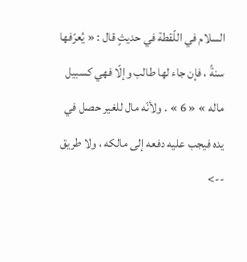السلام في اللّقطة في حديثٍ قال : « يُعرّفها سنةً ، فإن جاء لها طالب وإلّا فهي كسبيل ماله » « 6 » . ولأنّه مال للغير حصل في يده فيجب عليه دفعه إلى مالكه ، ولا طريق
-->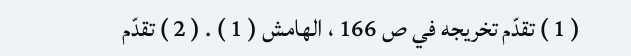( 1 ) تقدّم تخريجه في ص 166 ، الهامش ( 1 ) . ( 2 ) تقدّم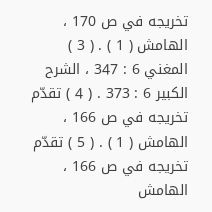تخريجه في ص 170 ، الهامش ( 1 ) . ( 3 ) المغني 6 : 347 ، الشرح الكبير 6 : 373 . ( 4 ) تقدّم تخريجه في ص 166 ، الهامش ( 1 ) . ( 5 ) تقدّم تخريجه في ص 166 ، الهامش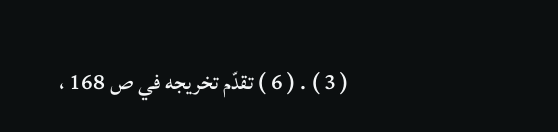( 3 ) . ( 6 ) تقدّم تخريجه في ص 168 ،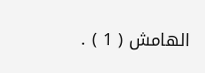الهامش ( 1 ) .